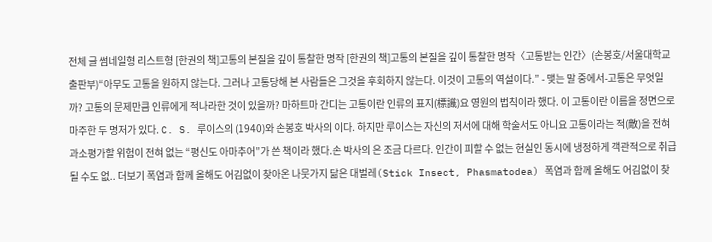전체 글 썸네일형 리스트형 [한권의 책]고통의 본질을 깊이 통찰한 명작 [한권의 책]고통의 본질을 깊이 통찰한 명작〈고통받는 인간〉(손봉호/서울대학교 출판부)“아무도 고통을 원하지 않는다. 그러나 고통당해 본 사람들은 그것을 후회하지 않는다. 이것이 고통의 역설이다.” - 맺는 말 중에서-고통은 무엇일까? 고통의 문제만큼 인류에게 적나라한 것이 있을까? 마하트마 간디는 고통이란 인류의 표지(標識)요 영원의 법칙이라 했다. 이 고통이란 이름을 정면으로 마주한 두 명저가 있다. C. S. 루이스의 (1940)와 손봉호 박사의 이다. 하지만 루이스는 자신의 저서에 대해 학술서도 아니요 고통이라는 적(敵)을 전혀 과소평가할 위험이 전혀 없는 “평신도 아마추어”가 쓴 책이라 했다.손 박사의 은 조금 다르다. 인간이 피할 수 없는 현실인 동시에 냉정하게 객관적으로 취급될 수도 없.. 더보기 폭염과 함께 올해도 어김없이 찾아온 나뭇가지 닮은 대벌레(Stick Insect, Phasmatodea) 폭염과 함께 올해도 어김없이 찾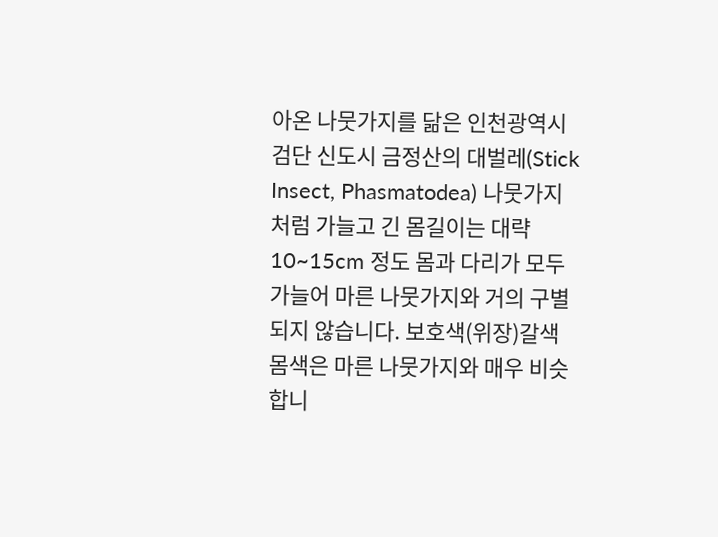아온 나뭇가지를 닮은 인천광역시 검단 신도시 금정산의 대벌레(Stick Insect, Phasmatodea) 나뭇가지처럼 가늘고 긴 몸길이는 대략 10~15cm 정도 몸과 다리가 모두 가늘어 마른 나뭇가지와 거의 구별되지 않습니다. 보호색(위장)갈색 몸색은 마른 나뭇가지와 매우 비슷합니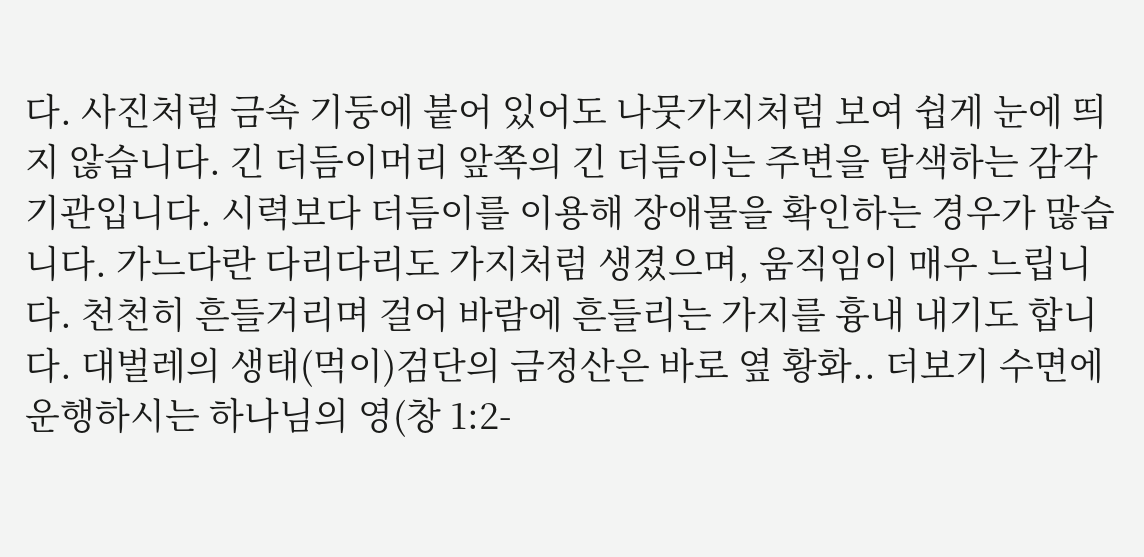다. 사진처럼 금속 기둥에 붙어 있어도 나뭇가지처럼 보여 쉽게 눈에 띄지 않습니다. 긴 더듬이머리 앞쪽의 긴 더듬이는 주변을 탐색하는 감각기관입니다. 시력보다 더듬이를 이용해 장애물을 확인하는 경우가 많습니다. 가느다란 다리다리도 가지처럼 생겼으며, 움직임이 매우 느립니다. 천천히 흔들거리며 걸어 바람에 흔들리는 가지를 흉내 내기도 합니다. 대벌레의 생태(먹이)검단의 금정산은 바로 옆 황화.. 더보기 수면에 운행하시는 하나님의 영(창 1:2-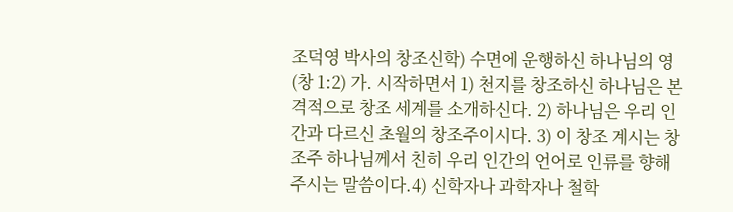조덕영 박사의 창조신학) 수면에 운행하신 하나님의 영(창 1:2) 가. 시작하면서 1) 천지를 창조하신 하나님은 본격적으로 창조 세계를 소개하신다. 2) 하나님은 우리 인간과 다르신 초월의 창조주이시다. 3) 이 창조 계시는 창조주 하나님께서 친히 우리 인간의 언어로 인류를 향해 주시는 말씀이다.4) 신학자나 과학자나 철학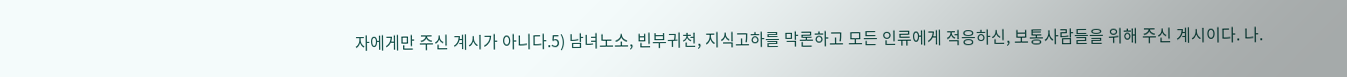자에게만 주신 계시가 아니다.5) 남녀노소, 빈부귀천, 지식고하를 막론하고 모든 인류에게 적응하신, 보통사람들을 위해 주신 계시이다. 나.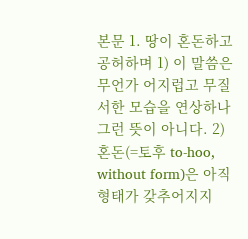본문 1. 땅이 혼돈하고 공허하며 1) 이 말씀은 무언가 어지럽고 무질서한 모습을 연상하나 그런 뜻이 아니다. 2) 혼돈(=토후 to-hoo, without form)은 아직 형태가 갖추어지지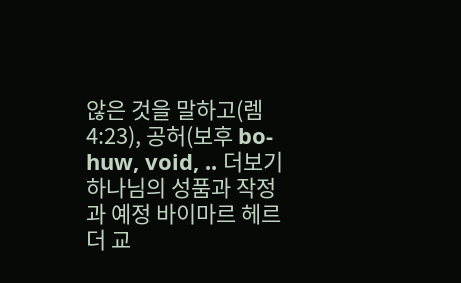않은 것을 말하고(렘 4:23), 공허(보후 bo-huw, void, .. 더보기 하나님의 성품과 작정과 예정 바이마르 헤르더 교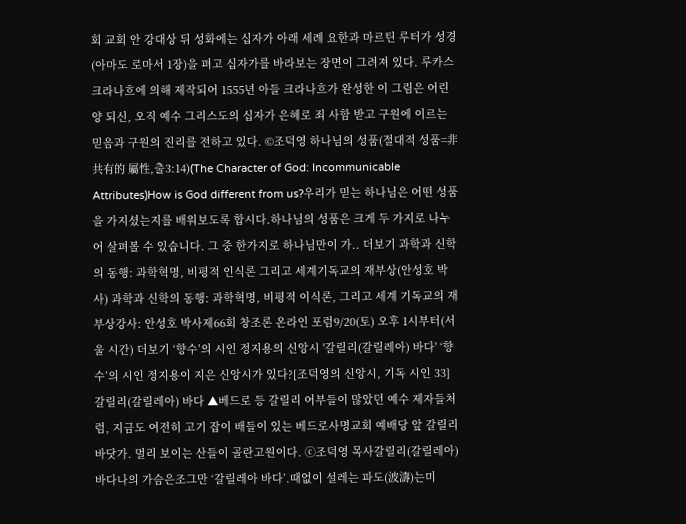회 교회 안 강대상 뒤 성화에는 십자가 아래 세례 요한과 마르틴 루터가 성경(아마도 로마서 1장)을 펴고 십자가를 바라보는 장면이 그려져 있다. 루카스 크라나흐에 의해 제작되어 1555년 아들 크라나흐가 완성한 이 그림은 어린 양 되신, 오직 예수 그리스도의 십자가 은혜로 죄 사함 받고 구원에 이르는 믿음과 구원의 진리를 전하고 있다. ©조덕영 하나님의 성품(절대적 성품=非共有的 屬性,출3:14)(The Character of God: Incommunicable Attributes)How is God different from us?우리가 믿는 하나님은 어떤 성품을 가지셨는지를 배워보도록 합시다.하나님의 성품은 크게 두 가지로 나누어 살펴볼 수 있습니다. 그 중 한가지로 하나님만이 가.. 더보기 과학과 신학의 동행: 과학혁명, 비평적 인식론 그리고 세계기독교의 재부상(안성호 박사) 과학과 신학의 동행: 과학혁명, 비평적 이식론, 그리고 세계 기독교의 재부상강사: 안성호 박사제66회 창조론 온라인 포럼9/20(토) 오후 1시부터(서울 시간) 더보기 ‘향수’의 시인 정지용의 신앙시 '갈릴리(갈릴레아) 바다' ‘향수’의 시인 정지용이 지은 신앙시가 있다?[조덕영의 신앙시, 기독 시인 33] 갈릴리(갈릴레아) 바다 ▲베드로 등 갈릴리 어부들이 많았던 예수 제자들처럼, 지금도 여전히 고기 잡이 배들이 있는 베드로사명교회 예배당 앞 갈릴리 바닷가. 멀리 보이는 산들이 골란고원이다. ⓒ조덕영 목사갈릴리(갈릴레아) 바다나의 가슴은조그만 ‘갈릴레아 바다’.때없이 설레는 파도(波濤)는미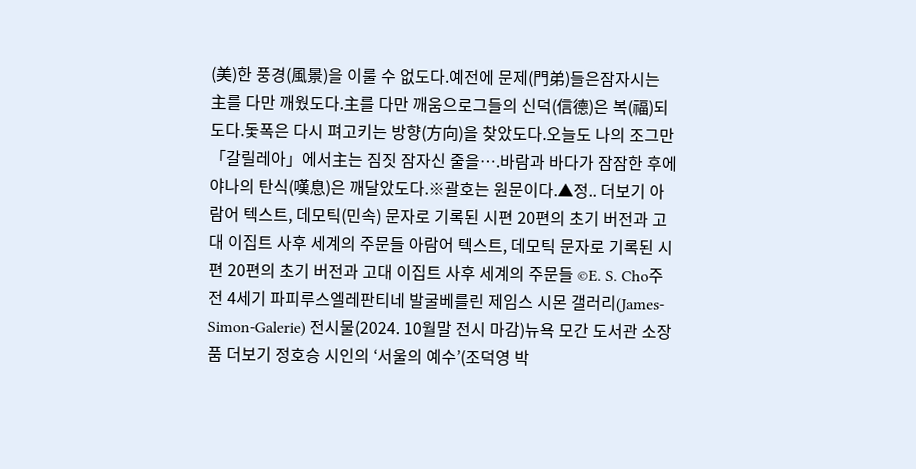(美)한 풍경(風景)을 이룰 수 없도다.예전에 문제(門弟)들은잠자시는 主를 다만 깨웠도다.主를 다만 깨움으로그들의 신덕(信德)은 복(福)되도다.돛폭은 다시 펴고키는 방향(方向)을 찾았도다.오늘도 나의 조그만 「갈릴레아」에서主는 짐짓 잠자신 줄을….바람과 바다가 잠잠한 후에야나의 탄식(嘆息)은 깨달았도다.※괄호는 원문이다.▲정.. 더보기 아람어 텍스트, 데모틱(민속) 문자로 기록된 시편 20편의 초기 버전과 고대 이집트 사후 세계의 주문들 아람어 텍스트, 데모틱 문자로 기록된 시편 20편의 초기 버전과 고대 이집트 사후 세계의 주문들 ©E. S. Cho주전 4세기 파피루스엘레판티네 발굴베를린 제임스 시몬 갤러리(James-Simon-Galerie) 전시물(2024. 10월말 전시 마감)뉴욕 모간 도서관 소장품 더보기 정호승 시인의 ‘서울의 예수’(조덕영 박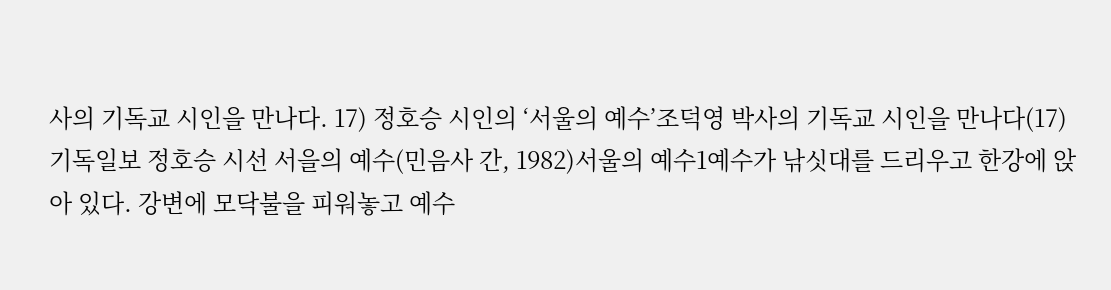사의 기독교 시인을 만나다. 17) 정호승 시인의 ‘서울의 예수’조덕영 박사의 기독교 시인을 만나다(17)기독일보 정호승 시선 서을의 예수(민음사 간, 1982)서울의 예수1예수가 낚싯대를 드리우고 한강에 앉아 있다. 강변에 모닥불을 피워놓고 예수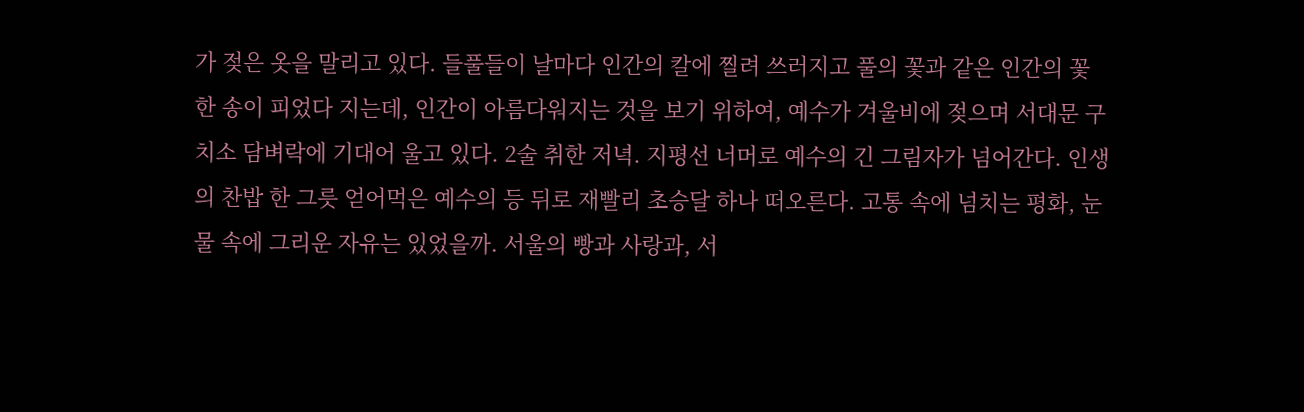가 젖은 옷을 말리고 있다. 들풀들이 날마다 인간의 칼에 찔려 쓰러지고 풀의 꽃과 같은 인간의 꽃 한 송이 피었다 지는데, 인간이 아름다워지는 것을 보기 위하여, 예수가 겨울비에 젖으며 서대문 구치소 담벼락에 기대어 울고 있다. 2술 취한 저녁. 지평선 너머로 예수의 긴 그림자가 넘어간다. 인생의 찬밥 한 그릇 얻어먹은 예수의 등 뒤로 재빨리 초승달 하나 떠오른다. 고통 속에 넘치는 평화, 눈물 속에 그리운 자유는 있었을까. 서울의 빵과 사랑과, 서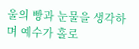울의 빵과 눈물을 생각하며 예수가 홀로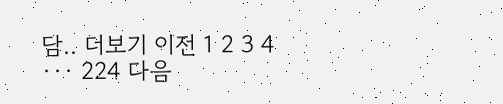담.. 더보기 이전 1 2 3 4 ··· 224 다음